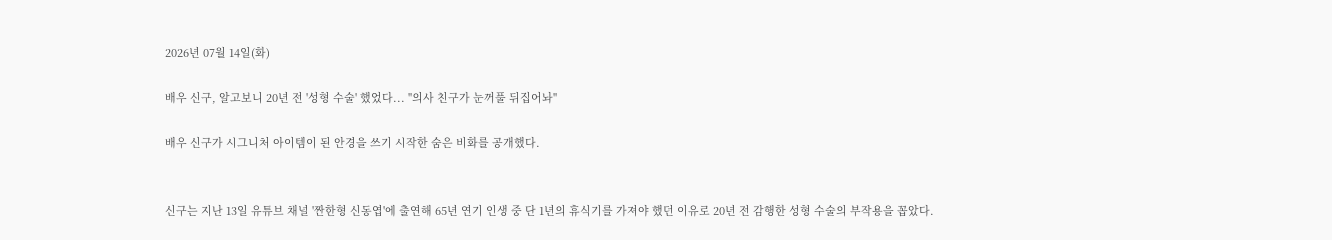2026년 07월 14일(화)

배우 신구, 알고보니 20년 전 '성형 수술' 했었다... "의사 친구가 눈꺼풀 뒤집어놔"

배우 신구가 시그니처 아이템이 된 안경을 쓰기 시작한 숨은 비화를 공개했다.


신구는 지난 13일 유튜브 채널 '짠한형 신동엽'에 출연해 65년 연기 인생 중 단 1년의 휴식기를 가져야 했던 이유로 20년 전 감행한 성형 수술의 부작용을 꼽았다.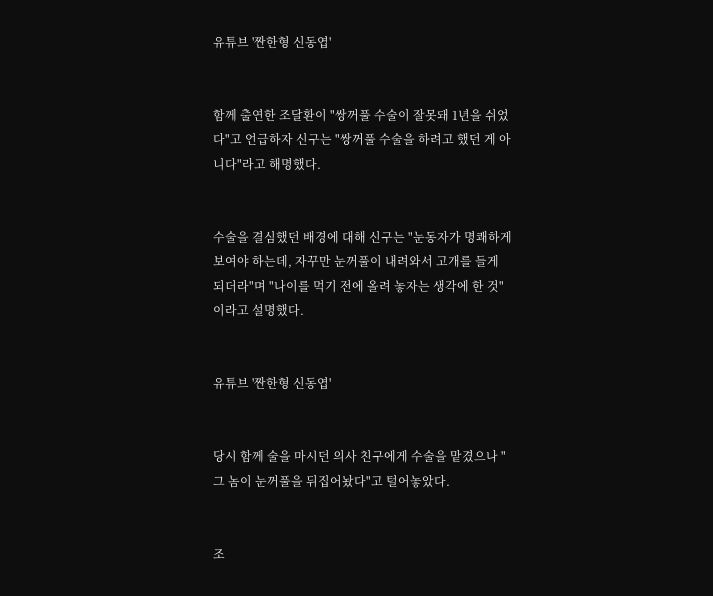유튜브 '짠한형 신동엽'


함께 출연한 조달환이 "쌍꺼풀 수술이 잘못돼 1년을 쉬었다"고 언급하자 신구는 "쌍꺼풀 수술을 하려고 했던 게 아니다"라고 해명했다.


수술을 결심했던 배경에 대해 신구는 "눈동자가 명쾌하게 보여야 하는데, 자꾸만 눈꺼풀이 내려와서 고개를 들게 되더라"며 "나이를 먹기 전에 올려 놓자는 생각에 한 것"이라고 설명했다.


유튜브 '짠한형 신동엽'


당시 함께 술을 마시던 의사 친구에게 수술을 맡겼으나 "그 놈이 눈꺼풀을 뒤집어놨다"고 털어놓았다.


조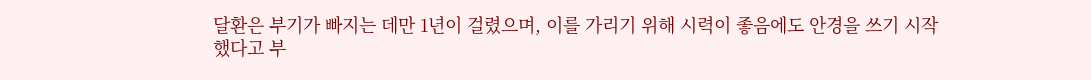달환은 부기가 빠지는 데만 1년이 걸렸으며, 이를 가리기 위해 시력이 좋음에도 안경을 쓰기 시작했다고 부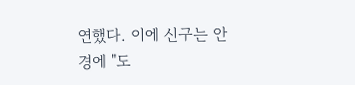연했다. 이에 신구는 안경에 "도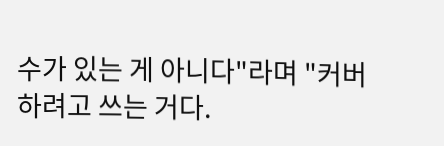수가 있는 게 아니다"라며 "커버하려고 쓰는 거다.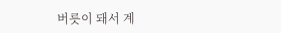버릇이 돼서 계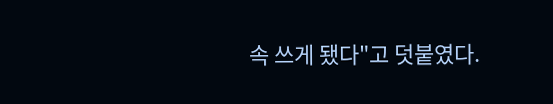속 쓰게 됐다"고 덧붙였다.